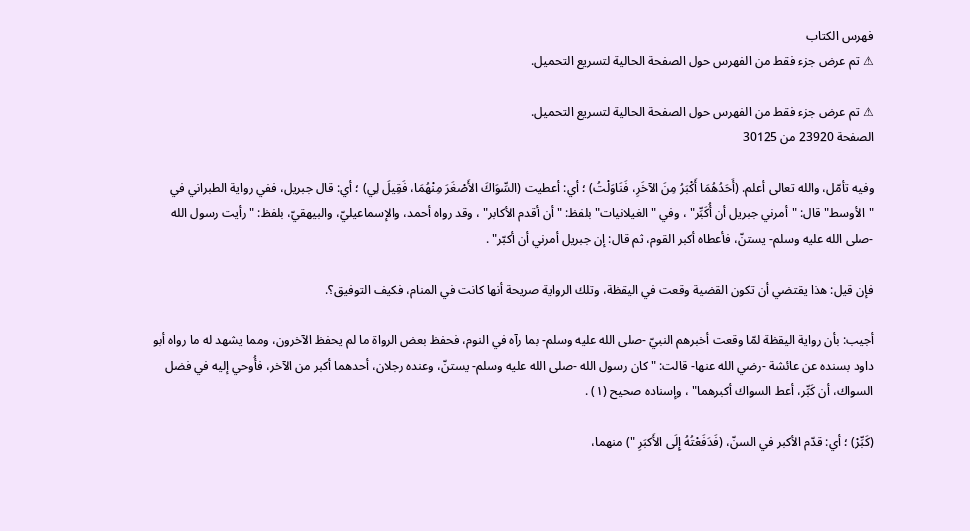فهرس الكتاب
⚠ تم عرض جزء فقط من الفهرس حول الصفحة الحالية لتسريع التحميل.

⚠ تم عرض جزء فقط من الفهرس حول الصفحة الحالية لتسريع التحميل.
الصفحة 23920 من 30125

وفيه تأمّل، والله تعالى أعلم. (أَحَدُهُمَا أَكْبَرُ مِنَ الآخَرِ، فَنَاوَلْتُ) ؛ أي: أعطيت (السِّوَاكَ الأَصْغَرَ مِنْهُمَا، فَقِيلَ لِي) ؛ أي: قال جبريل، ففي رواية الطبراني في "الأوسط" قال: "أمرني جبريل أن أُكَبِّر" ، وفي "الغيلانيات" بلفظ: "أن أقدم الأكابر" ، وقد رواه أحمد، والإسماعيليّ، والبيهقيّ، بلفظ: "رأيت رسول الله -صلى الله عليه وسلم- يستنّ، فأعطاه أكبر القوم، ثم قال: إن جبريل أمرني أن أكبّر" .

فإن قيل: هذا يقتضي أن تكون القضية وقعت في اليقظة، وتلك الرواية صريحة أنها كانت في المنام، فكيف التوفيق؟.

أجيب: بأن رواية اليقظة لمّا وقعت أخبرهم النبيّ -صلى الله عليه وسلم- بما رآه في النوم، فحفظ بعض الرواة ما لم يحفظ الآخرون، ومما يشهد له ما رواه أبو داود بسنده عن عائشة -رضي الله عنها- قالت: "كان رسول الله -صلى الله عليه وسلم- يستنّ، وعنده رجلان، أحدهما أكبر من الآخر، فأُوحي إليه في فضل السواك، أن كَبِّر، أعط السواك أكبرهما" ، وإسناده صحيح (١) .

(كَبِّرْ) ؛ أي: قدّم الأكبر في السنّ، (فَدَفَعْتُهُ إِلَى الأَكبَرِ ") منهما،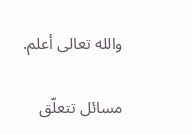والله تعالى أعلم.

مسائل تتعلّق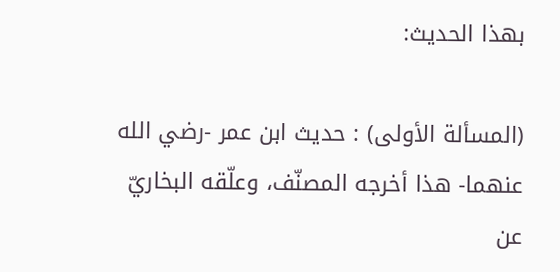بهذا الحديث:

(المسألة الأولى) : حديث ابن عمر -رضي الله عنهما- هذا أخرجه المصنّف، وعلّقه البخاريّ عن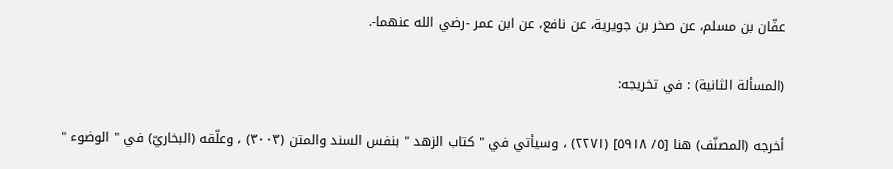عفّان بن مسلم، عن صخر بن جويرية، عن نافع، عن ابن عمر -رضي الله عنهما-.

(المسألة الثانية) : في تخريجه:

أخرجه (المصنّف) هنا [٥/ ٥٩١٨] (٢٢٧١) ، وسيأتي في " كتاب الزهد " بنفس السند والمتن (٣٠٠٣) ، وعلّقه (البخاريّ) في " الوضوء "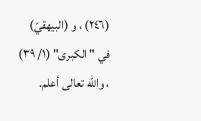(٢٤٦) ، و (البيهقيّ) في " الكبرى" (١/ ٣٩) ، والله تعالى أعلم.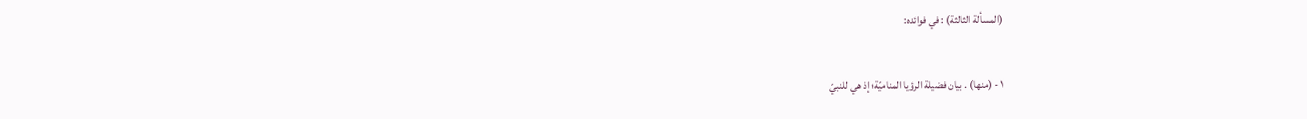(المسألة الثالثة) : في فوائده:

١ - (منها) . بيان فضيلة الرؤيا المناميّة؛ إذ هي للنبيّ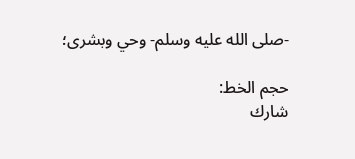-صلى الله عليه وسلم- وحي وبشرى؛

حجم الخط:
شارك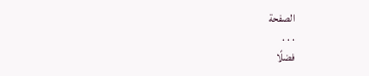الصفحة
. . .
فضلًا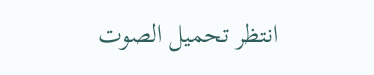انتظر تحميل الصوت